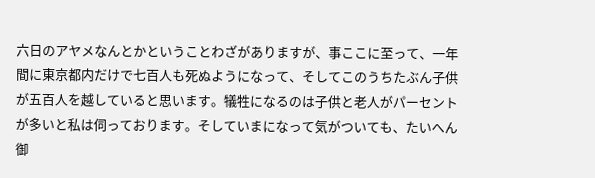六日のアヤメなんとかということわざがありますが、事ここに至って、一年間に東京都内だけで七百人も死ぬようになって、そしてこのうちたぶん子供が五百人を越していると思います。犠牲になるのは子供と老人がパーセントが多いと私は伺っております。そしていまになって気がついても、たいへん御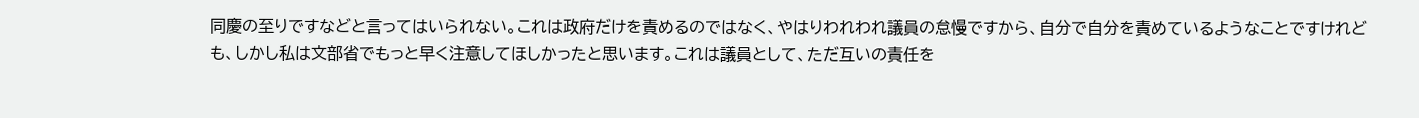同慶の至りですなどと言ってはいられない。これは政府だけを責めるのではなく、やはりわれわれ議員の怠慢ですから、自分で自分を責めているようなことですけれども、しかし私は文部省でもっと早く注意してほしかったと思います。これは議員として、ただ互いの責任を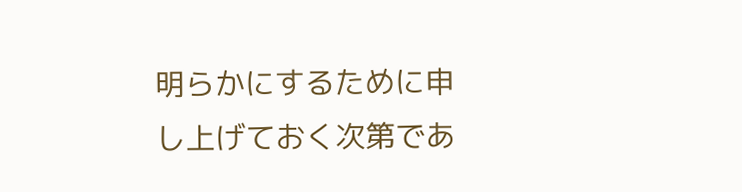明らかにするために申し上げておく次第であ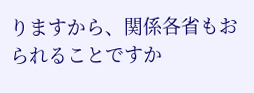りますから、関係各省もおられることですか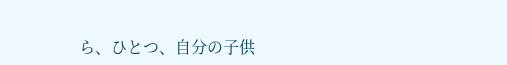ら、ひとつ、自分の子供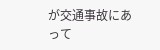が交通事故にあって